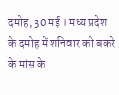दमोह, 30 मई । मध्य प्रदेश के दमोह में शनिवार को बकरे के मांस के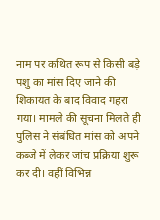नाम पर कथित रूप से किसी बड़े पशु का मांस दिए जाने की शिकायत के बाद विवाद गहरा गया। मामले की सूचना मिलते ही पुलिस ने संबंधित मांस को अपने कब्जे में लेकर जांच प्रक्रिया शुरू कर दी। वहीं विभिन्न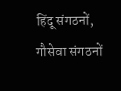हिंदू संगठनों, गौसेवा संगठनों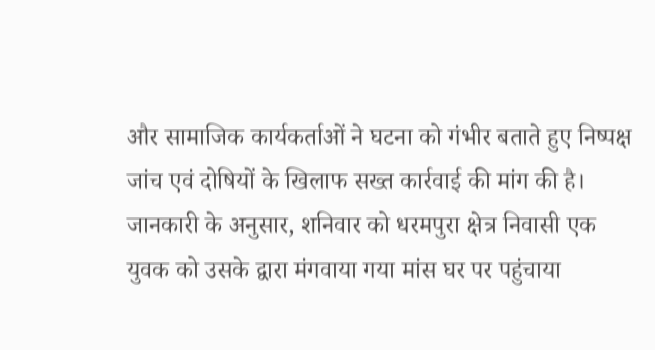और सामाजिक कार्यकर्ताओं ने घटना को गंभीर बताते हुए निष्पक्ष जांच एवं दोषियों के खिलाफ सख्त कार्रवाई की मांग की है।
जानकारी के अनुसार, शनिवार को धरमपुरा क्षेत्र निवासी एक युवक को उसके द्वारा मंगवाया गया मांस घर पर पहुंचाया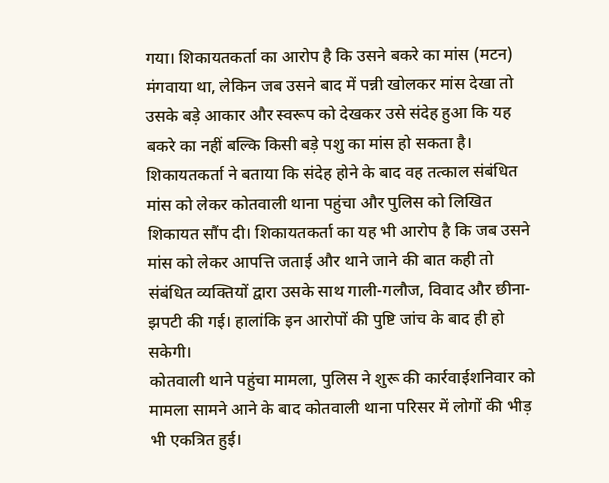गया। शिकायतकर्ता का आरोप है कि उसने बकरे का मांस (मटन) मंगवाया था, लेकिन जब उसने बाद में पन्नी खोलकर मांस देखा तो उसके बड़े आकार और स्वरूप को देखकर उसे संदेह हुआ कि यह बकरे का नहीं बल्कि किसी बड़े पशु का मांस हो सकता है।
शिकायतकर्ता ने बताया कि संदेह होने के बाद वह तत्काल संबंधित मांस को लेकर कोतवाली थाना पहुंचा और पुलिस को लिखित शिकायत सौंप दी। शिकायतकर्ता का यह भी आरोप है कि जब उसने मांस को लेकर आपत्ति जताई और थाने जाने की बात कही तो संबंधित व्यक्तियों द्वारा उसके साथ गाली-गलौज, विवाद और छीना-झपटी की गई। हालांकि इन आरोपों की पुष्टि जांच के बाद ही हो सकेगी।
कोतवाली थाने पहुंचा मामला, पुलिस ने शुरू की कार्रवाईशनिवार को मामला सामने आने के बाद कोतवाली थाना परिसर में लोगों की भीड़ भी एकत्रित हुई।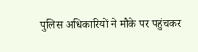पुलिस अधिकारियों ने मौके पर पहुंचकर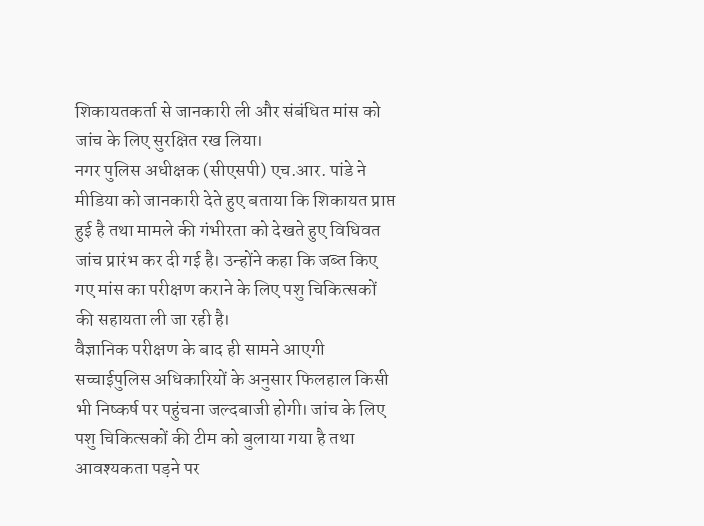शिकायतकर्ता से जानकारी ली और संबंधित मांस को जांच के लिए सुरक्षित रख लिया।
नगर पुलिस अधीक्षक (सीएसपी) एच.आर. पांडे ने मीडिया को जानकारी देते हुए बताया कि शिकायत प्राप्त हुई है तथा मामले की गंभीरता को देखते हुए विधिवत जांच प्रारंभ कर दी गई है। उन्होंने कहा कि जब्त किए गए मांस का परीक्षण कराने के लिए पशु चिकित्सकों की सहायता ली जा रही है।
वैज्ञानिक परीक्षण के बाद ही सामने आएगी सच्चाईपुलिस अधिकारियों के अनुसार फिलहाल किसी भी निष्कर्ष पर पहुंचना जल्दबाजी होगी। जांच के लिए पशु चिकित्सकों की टीम को बुलाया गया है तथा आवश्यकता पड़ने पर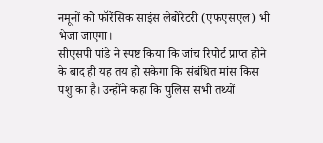नमूनों को फॉरेंसिक साइंस लेबोरेटरी (एफएसएल) भी भेजा जाएगा।
सीएसपी पांडे ने स्पष्ट किया कि जांच रिपोर्ट प्राप्त होने के बाद ही यह तय हो सकेगा कि संबंधित मांस किस पशु का है। उन्होंने कहा कि पुलिस सभी तथ्यों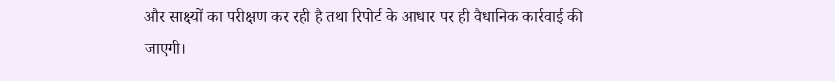और साक्ष्यों का परीक्षण कर रही है तथा रिपोर्ट के आधार पर ही वैधानिक कार्रवाई की जाएगी।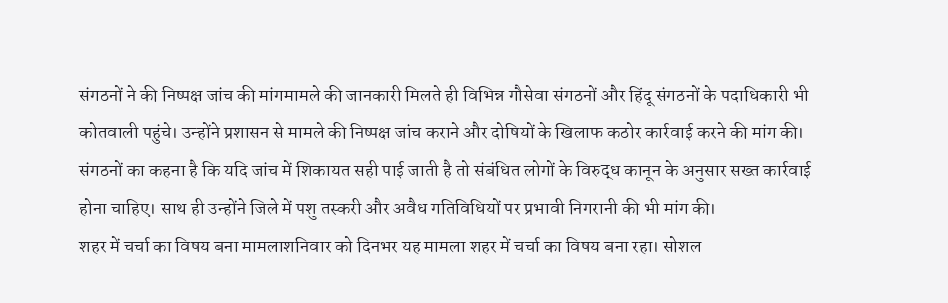संगठनों ने की निष्पक्ष जांच की मांगमामले की जानकारी मिलते ही विभिन्न गौसेवा संगठनों और हिंदू संगठनों के पदाधिकारी भी कोतवाली पहुंचे। उन्होंने प्रशासन से मामले की निष्पक्ष जांच कराने और दोषियों के खिलाफ कठोर कार्रवाई करने की मांग की। संगठनों का कहना है कि यदि जांच में शिकायत सही पाई जाती है तो संबंधित लोगों के विरुद्ध कानून के अनुसार सख्त कार्रवाई होना चाहिए। साथ ही उन्होंने जिले में पशु तस्करी और अवैध गतिविधियों पर प्रभावी निगरानी की भी मांग की।
शहर में चर्चा का विषय बना मामलाशनिवार को दिनभर यह मामला शहर में चर्चा का विषय बना रहा। सोशल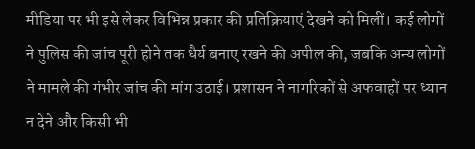मीडिया पर भी इसे लेकर विभिन्न प्रकार की प्रतिक्रियाएं देखने को मिलीं। कई लोगों ने पुलिस की जांच पूरी होने तक धैर्य बनाए रखने की अपील की, जबकि अन्य लोगों ने मामले की गंभीर जांच की मांग उठाई। प्रशासन ने नागरिकों से अफवाहों पर ध्यान न देने और किसी भी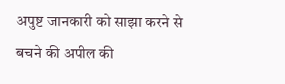अपुष्ट जानकारी को साझा करने से बचने की अपील की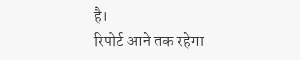है।
रिपोर्ट आने तक रहेगा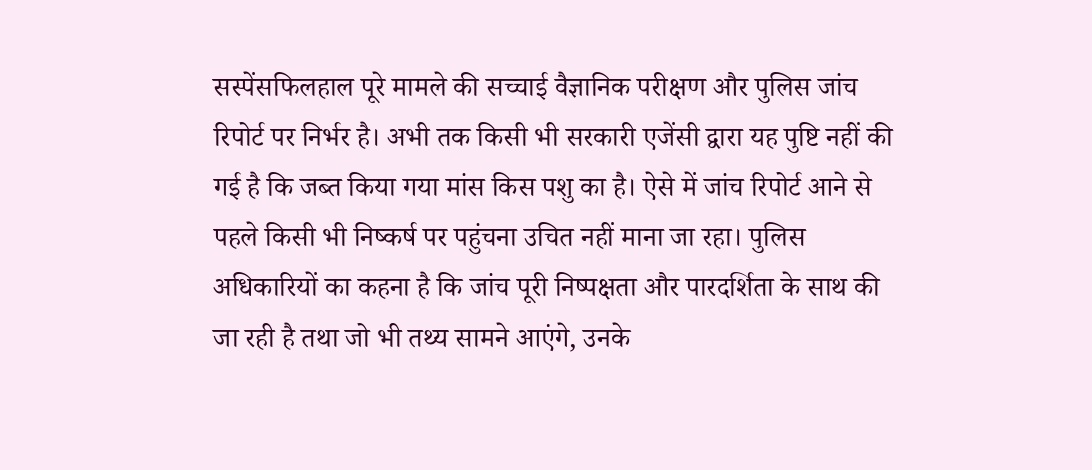सस्पेंसफिलहाल पूरे मामले की सच्चाई वैज्ञानिक परीक्षण और पुलिस जांच रिपोर्ट पर निर्भर है। अभी तक किसी भी सरकारी एजेंसी द्वारा यह पुष्टि नहीं की गई है कि जब्त किया गया मांस किस पशु का है। ऐसे में जांच रिपोर्ट आने से पहले किसी भी निष्कर्ष पर पहुंचना उचित नहीं माना जा रहा। पुलिस अधिकारियों का कहना है कि जांच पूरी निष्पक्षता और पारदर्शिता के साथ की जा रही है तथा जो भी तथ्य सामने आएंगे, उनके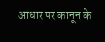आधार पर कानून के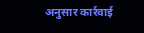अनुसार कार्रवाई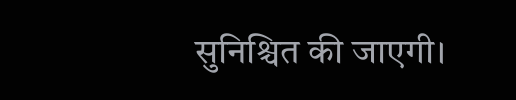सुनिश्चित की जाएगी।